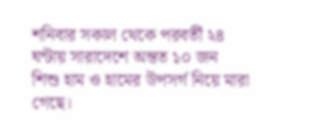শনিবার সকাল থেকে পরবর্তী ২৪ ঘন্টায় সারাদেশে অন্তত ১০ জন শিশু হাম ও হামের উপসর্গ নিয়ে মারা গেছে।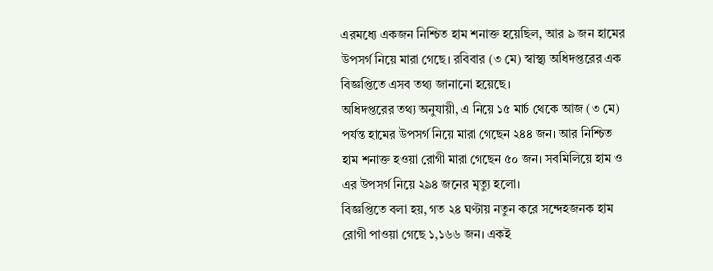এরমধ্যে একজন নিশ্চিত হাম শনাক্ত হয়েছিল, আর ৯ জন হামের উপসর্গ নিয়ে মারা গেছে। রবিবার (৩ মে) স্বাস্থ্য অধিদপ্তরের এক বিজ্ঞপ্তিতে এসব তথ্য জানানো হয়েছে।
অধিদপ্তরের তথ্য অনুযায়ী, এ নিয়ে ১৫ মার্চ থেকে আজ (৩ মে) পর্যন্ত হামের উপসর্গ নিয়ে মারা গেছেন ২৪৪ জন। আর নিশ্চিত হাম শনাক্ত হওয়া রোগী মারা গেছেন ৫০ জন। সবমিলিয়ে হাম ও এর উপসর্গ নিয়ে ২৯৪ জনের মৃত্যু হলো।
বিজ্ঞপ্তিতে বলা হয়, গত ২৪ ঘণ্টায় নতুন করে সন্দেহজনক হাম রোগী পাওয়া গেছে ১,১৬৬ জন। একই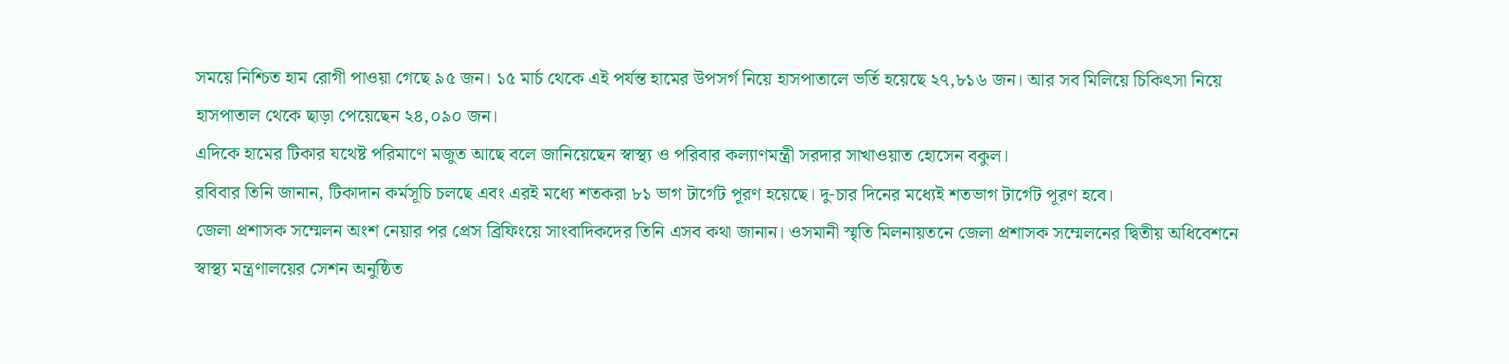সময়ে নিশ্চিত হাম রোগী পাওয়া গেছে ৯৫ জন। ১৫ মার্চ থেকে এই পর্যন্ত হামের উপসর্গ নিয়ে হাসপাতালে ভর্তি হয়েছে ২৭,৮১৬ জন। আর সব মিলিয়ে চিকিৎসা নিয়ে হাসপাতাল থেকে ছাড়া পেয়েছেন ২৪,০৯০ জন।
এদিকে হামের টিকার যথেষ্ট পরিমাণে মজুত আছে বলে জানিয়েছেন স্বাস্থ্য ও পরিবার কল্যাণমন্ত্রী সরদার সাখাওয়াত হোসেন বকুল।
রবিবার তিনি জানান, টিকাদান কর্মসূচি চলছে এবং এরই মধ্যে শতকরা ৮১ ভাগ টার্গেট পূরণ হয়েছে। দু-চার দিনের মধ্যেই শতভাগ টার্গেট পূরণ হবে।
জেলা প্রশাসক সম্মেলন অংশ নেয়ার পর প্রেস ব্রিফিংয়ে সাংবাদিকদের তিনি এসব কথা জানান। ওসমানী স্মৃতি মিলনায়তনে জেলা প্রশাসক সম্মেলনের দ্বিতীয় অধিবেশনে স্বাস্থ্য মন্ত্রণালয়ের সেশন অনুষ্ঠিত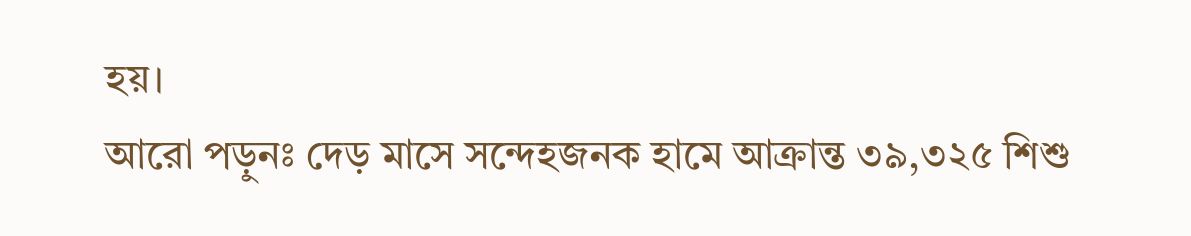হয়।
আরো পড়ুনঃ দেড় মাসে সন্দেহজনক হামে আক্রান্ত ৩৯,৩২৫ শিশু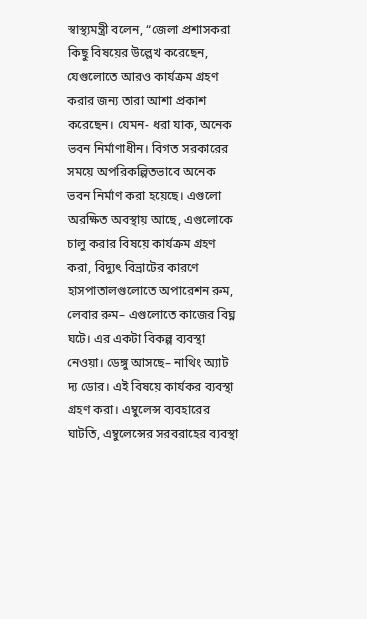স্বাস্থ্যমন্ত্রী বলেন, “জেলা প্রশাসকরা কিছু বিষয়ের উল্লেখ করেছেন, যেগুলোতে আরও কার্যক্রম গ্রহণ করার জন্য তারা আশা প্রকাশ করেছেন। যেমন- ধরা যাক, অনেক ভবন নির্মাণাধীন। বিগত সরকারের সময়ে অপরিকল্পিতভাবে অনেক ভবন নির্মাণ করা হয়েছে। এগুলো অরক্ষিত অবস্থায় আছে, এগুলোকে চালু করার বিষয়ে কার্যক্রম গ্রহণ করা, বিদ্যুৎ বিভ্রাটের কারণে হাসপাতালগুলোতে অপারেশন রুম, লেবার রুম– এগুলোতে কাজের বিঘ্ন ঘটে। এর একটা বিকল্প ব্যবস্থা নেওয়া। ডেঙ্গু আসছে– নাথিং অ্যাট দ্য ডোর। এই বিষয়ে কার্যকর ব্যবস্থা গ্রহণ করা। এম্বুলেন্স ব্যবহারের ঘাটতি, এম্বুলেন্সের সরবরাহের ব্যবস্থা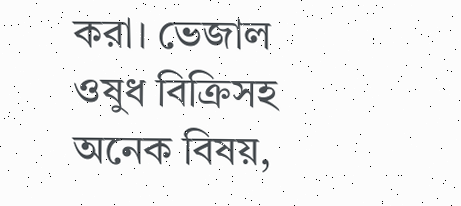করা। ভেজাল ওষুধ বিক্রিসহ অনেক বিষয়,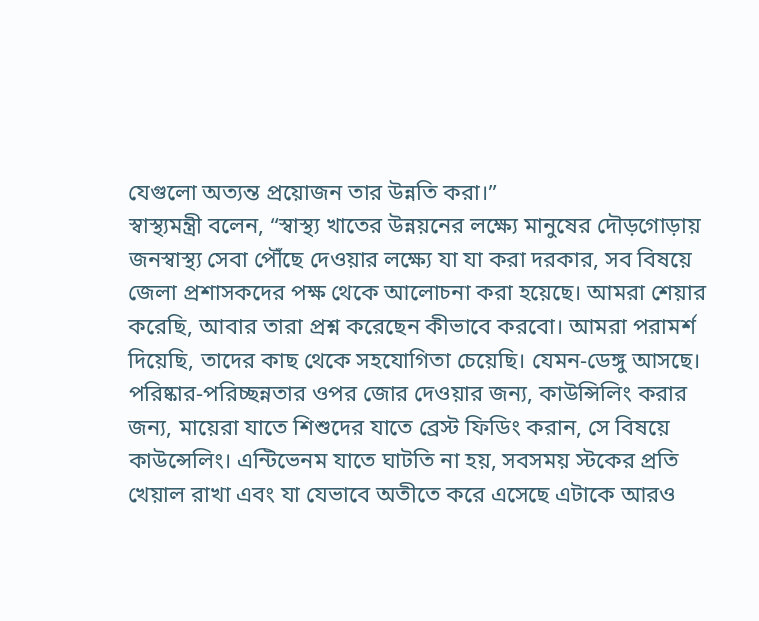যেগুলো অত্যন্ত প্রয়োজন তার উন্নতি করা।”
স্বাস্থ্যমন্ত্রী বলেন, “স্বাস্থ্য খাতের উন্নয়নের লক্ষ্যে মানুষের দৌড়গোড়ায় জনস্বাস্থ্য সেবা পৌঁছে দেওয়ার লক্ষ্যে যা যা করা দরকার, সব বিষয়ে জেলা প্রশাসকদের পক্ষ থেকে আলোচনা করা হয়েছে। আমরা শেয়ার করেছি, আবার তারা প্রশ্ন করেছেন কীভাবে করবো। আমরা পরামর্শ দিয়েছি, তাদের কাছ থেকে সহযোগিতা চেয়েছি। যেমন-ডেঙ্গু আসছে। পরিষ্কার-পরিচ্ছন্নতার ওপর জোর দেওয়ার জন্য, কাউন্সিলিং করার জন্য, মায়েরা যাতে শিশুদের যাতে ব্রেস্ট ফিডিং করান, সে বিষয়ে কাউন্সেলিং। এন্টিভেনম যাতে ঘাটতি না হয়, সবসময় স্টকের প্রতি খেয়াল রাখা এবং যা যেভাবে অতীতে করে এসেছে এটাকে আরও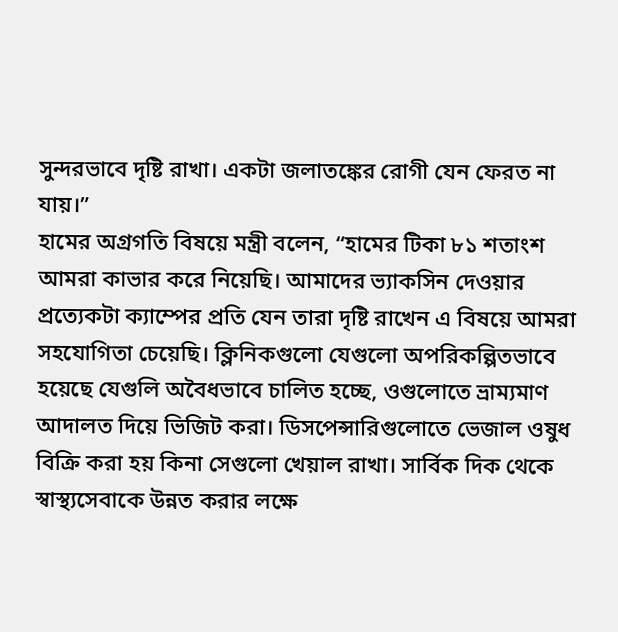সুন্দরভাবে দৃষ্টি রাখা। একটা জলাতঙ্কের রোগী যেন ফেরত না যায়।”
হামের অগ্রগতি বিষয়ে মন্ত্রী বলেন, “হামের টিকা ৮১ শতাংশ আমরা কাভার করে নিয়েছি। আমাদের ভ্যাকসিন দেওয়ার প্রত্যেকটা ক্যাম্পের প্রতি যেন তারা দৃষ্টি রাখেন এ বিষয়ে আমরা সহযোগিতা চেয়েছি। ক্লিনিকগুলো যেগুলো অপরিকল্পিতভাবে হয়েছে যেগুলি অবৈধভাবে চালিত হচ্ছে, ওগুলোতে ভ্রাম্যমাণ আদালত দিয়ে ভিজিট করা। ডিসপেন্সারিগুলোতে ভেজাল ওষুধ বিক্রি করা হয় কিনা সেগুলো খেয়াল রাখা। সার্বিক দিক থেকে স্বাস্থ্যসেবাকে উন্নত করার লক্ষে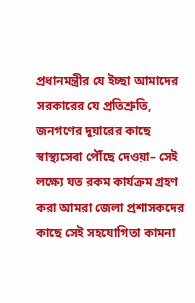প্রধানমন্ত্রীর যে ইচ্ছা আমাদের সরকারের যে প্রতিশ্রুতি, জনগণের দুয়ারের কাছে স্বাস্থ্যসেবা পৌঁছে দেওয়া– সেই লক্ষ্যে যত রকম কার্যক্রম গ্রহণ করা আমরা জেলা প্রশাসকদের কাছে সেই সহযোগিতা কামনা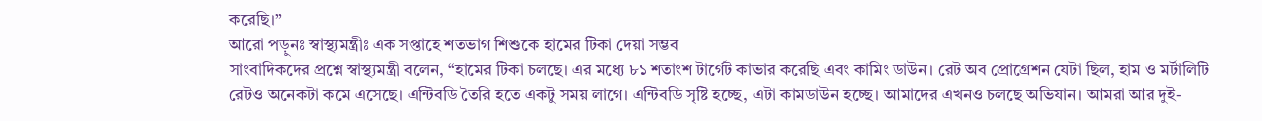করেছি।”
আরো পড়ুনঃ স্বাস্থ্যমন্ত্রীঃ এক সপ্তাহে শতভাগ শিশুকে হামের টিকা দেয়া সম্ভব
সাংবাদিকদের প্রশ্নে স্বাস্থ্যমন্ত্রী বলেন, “হামের টিকা চলছে। এর মধ্যে ৮১ শতাংশ টার্গেট কাভার করেছি এবং কামিং ডাউন। রেট অব প্রোগ্রেশন যেটা ছিল, হাম ও মর্টালিটি রেটও অনেকটা কমে এসেছে। এন্টিবডি তৈরি হতে একটু সময় লাগে। এন্টিবডি সৃষ্টি হচ্ছে, এটা কামডাউন হচ্ছে। আমাদের এখনও চলছে অভিযান। আমরা আর দুই-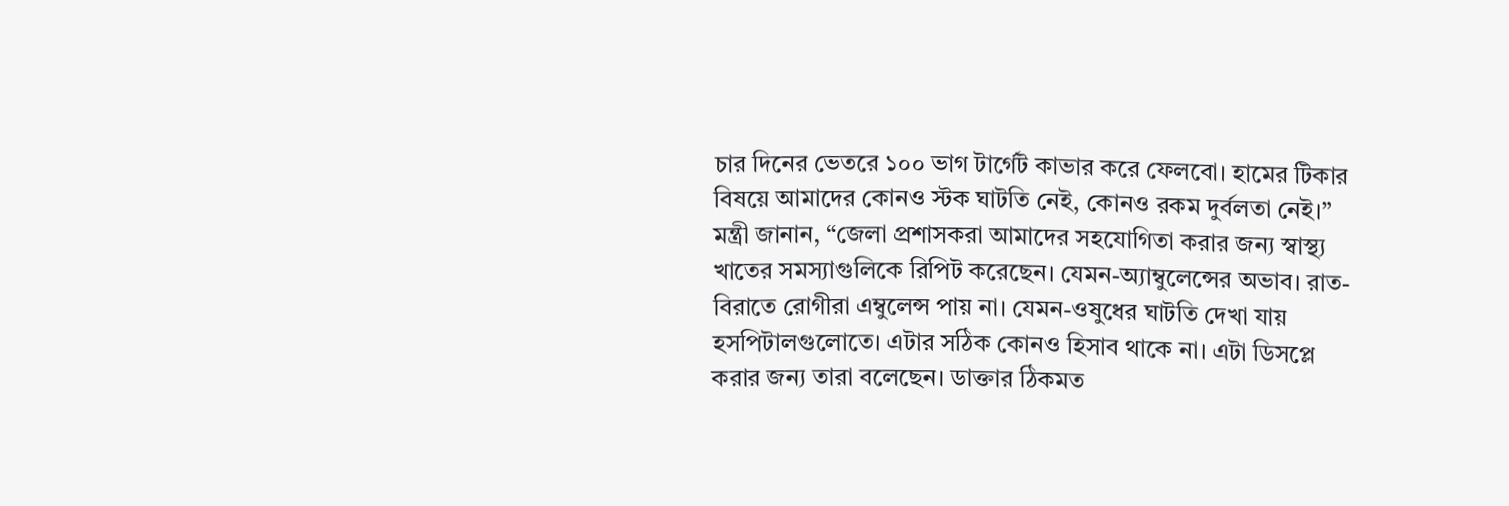চার দিনের ভেতরে ১০০ ভাগ টার্গেট কাভার করে ফেলবো। হামের টিকার বিষয়ে আমাদের কোনও স্টক ঘাটতি নেই, কোনও রকম দুর্বলতা নেই।”
মন্ত্রী জানান, “জেলা প্রশাসকরা আমাদের সহযোগিতা করার জন্য স্বাস্থ্য খাতের সমস্যাগুলিকে রিপিট করেছেন। যেমন-অ্যাম্বুলেন্সের অভাব। রাত-বিরাতে রোগীরা এম্বুলেন্স পায় না। যেমন-ওষুধের ঘাটতি দেখা যায় হসপিটালগুলোতে। এটার সঠিক কোনও হিসাব থাকে না। এটা ডিসপ্লে করার জন্য তারা বলেছেন। ডাক্তার ঠিকমত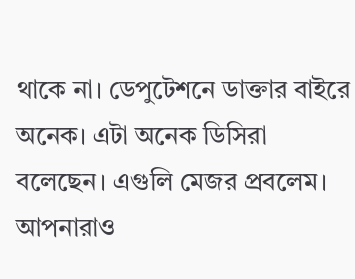থাকে না। ডেপুটেশনে ডাক্তার বাইরে অনেক। এটা অনেক ডিসিরা বলেছেন। এগুলি মেজর প্রবলেম। আপনারাও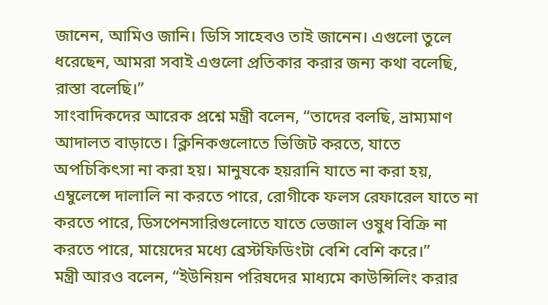জানেন, আমিও জানি। ডিসি সাহেবও তাই জানেন। এগুলো তুলে ধরেছেন, আমরা সবাই এগুলো প্রতিকার করার জন্য কথা বলেছি, রাস্তা বলেছি।”
সাংবাদিকদের আরেক প্রশ্নে মন্ত্রী বলেন, “তাদের বলছি, ভ্রাম্যমাণ আদালত বাড়াতে। ক্লিনিকগুলোতে ভিজিট করতে, যাতে অপচিকিৎসা না করা হয়। মানুষকে হয়রানি যাতে না করা হয়, এম্বুলেন্সে দালালি না করতে পারে, রোগীকে ফলস রেফারেল যাতে না করতে পারে, ডিসপেনসারিগুলোতে যাতে ভেজাল ওষুধ বিক্রি না করতে পারে, মায়েদের মধ্যে ব্রেস্টফিডিংটা বেশি বেশি করে।”
মন্ত্রী আরও বলেন, “ইউনিয়ন পরিষদের মাধ্যমে কাউন্সিলিং করার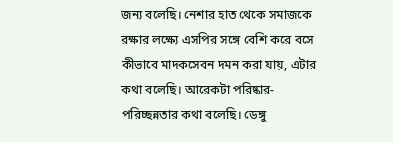জন্য বলেছি। নেশার হাত থেকে সমাজকে রক্ষার লক্ষ্যে এসপির সঙ্গে বেশি করে বসে কীভাবে মাদকসেবন দমন করা যায়, এটার কথা বলেছি। আরেকটা পরিষ্কার-পরিচ্ছন্নতার কথা বলেছি। ডেঙ্গু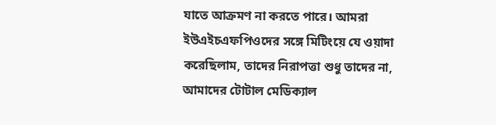যাতে আক্রমণ না করতে পারে। আমরা ইউএইচএফপিওদের সঙ্গে মিটিংয়ে যে ওয়াদা করেছিলাম, তাদের নিরাপত্তা শুধু তাদের না, আমাদের টোটাল মেডিক্যাল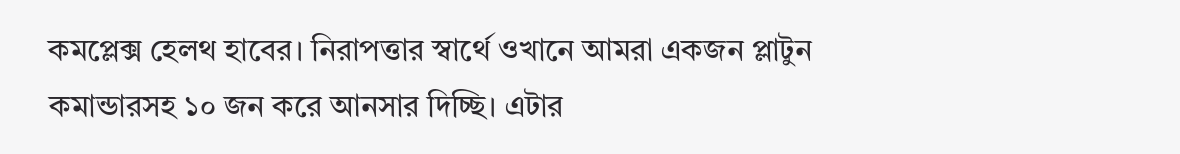কমপ্লেক্স হেলথ হাবের। নিরাপত্তার স্বার্থে ওখানে আমরা একজন প্লাটুন কমান্ডারসহ ১০ জন করে আনসার দিচ্ছি। এটার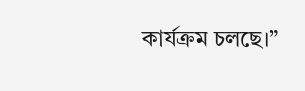কার্যক্রম চলছে।”